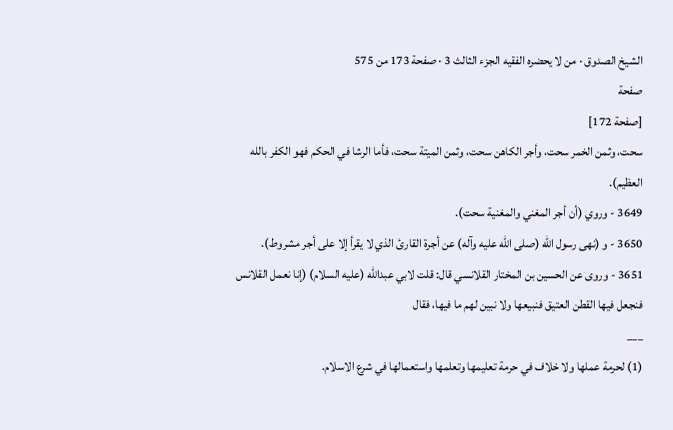الشيخ الصدوق · من لا يحضره الفقيه الجزء الثالث 3 · صفحة 173 من 575
صفحة
[صفحة 172]
سحت، وثمن الخمر سحت، وأجر الكاهن سحت، وثمن الميتة سحت، فأما الرشا في الحكم فهو الكفر بالله العظيم).
3649 - وروي (أن أجر المغني والمغنية سحت).
3650 - و (نهى رسول الله (صلى الله عليه وآله) عن أجرة القارئ الذي لا يقرأ إلا على أجر مشروط).
3651 - وروى عن الحسين بن المختار القلانسي قال: قلت لابي عبدالله (عليه السلام) (إنا نعمل القلانس فنجعل فيها القطن العتيق فنبيعها ولا نبين لهم ما فيها، فقال
___
(1) لحرمة عملها ولا خلاف في حرمة تعليمها وتعلمها واستعمالها في شرع الاسلام.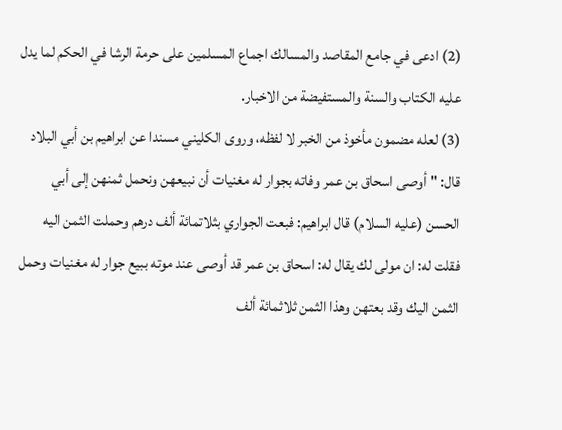(2) ادعى في جامع المقاصد والمسالك اجماع المسلمين على حرمة الرشا في الحكم لما يدل عليه الكتاب والسنة والمستفيضة من الاخبار.
(3) لعله مضمون مأخوذ من الخبر لا لفظه، وروى الكليني مسندا عن ابراهيم بن أبي البلاد قال: " أوصى اسحاق بن عمر وفاته بجوار له مغنيات أن نبيعهن ونحمل ثمنهن إلى أبي الحسن (عليه السلام) قال ابراهيم: فبعت الجواري بثلاتمائة ألف درهم وحملت الثمن اليه فقلت له: ان مولى لك يقال له: اسحاق بن عمر قد أوصى عند موته ببيع جوار له مغنيات وحمل الثمن اليك وقد بعتهن وهذا الثمن ثلاثمائة ألف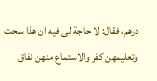درهم، فقال: لا حاجة لى فيه ان هذا سحت وتعليمهن كفر والاستماع منهن نفاق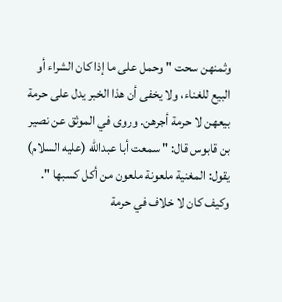وثمنهن سحت " وحمل على ما إذا كان الشراء أو البيع للغناء، ولا يخفى أن هذا الخبر يدل على حرمة بيعهن لا حرمة أجرهن. وروى في الموثق عن نصير بن قابوس قال: " سمعت أبا عبدالله (عليه السلام) يقول: المغنية ملعونة ملعون من أكل كسبها ". وكيف كان لا خلاف في حرمة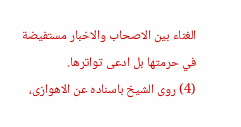الغناء بين الاصحاب والاخبار مستفيضة في حرمتها بل ادعى تواترها.
(4) روى الشيخ باسناده عن الاهوازى،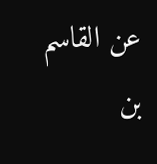عن القاسم بن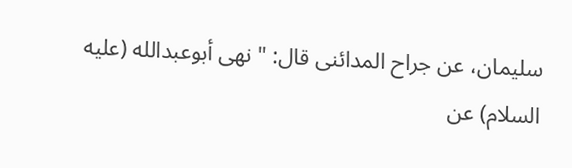سليمان، عن جراح المدائنى قال: " نهى أبوعبدالله (عليه السلام) عن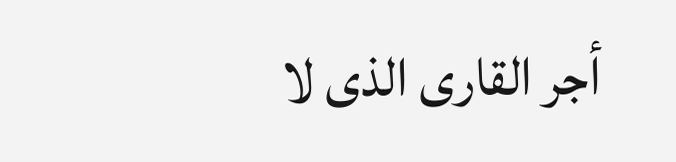أجر القارى الذى لا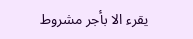يقرء الا بأجر مشروط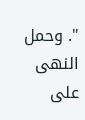". وحمل النهى على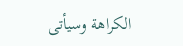الكراهة وسيأتى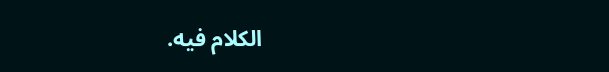الكلام فيه.